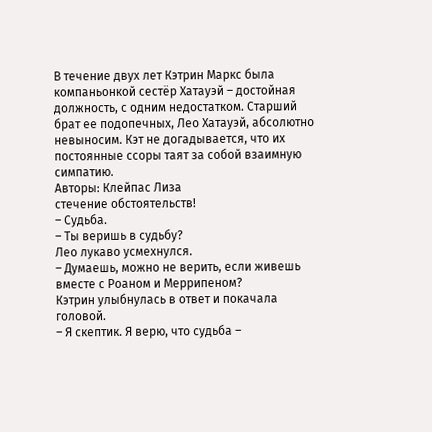В течение двух лет Кэтрин Маркс была компаньонкой сестёр Хатауэй – достойная должность, с одним недостатком. Старший брат ее подопечных, Лео Хатауэй, абсолютно невыносим. Кэт не догадывается, что их постоянные ссоры таят за собой взаимную симпатию.
Авторы: Клейпас Лиза
стечение обстоятельств!
– Судьба.
– Ты веришь в судьбу?
Лео лукаво усмехнулся.
– Думаешь, можно не верить, если живешь вместе с Роаном и Меррипеном?
Кэтрин улыбнулась в ответ и покачала головой.
– Я скептик. Я верю, что судьба –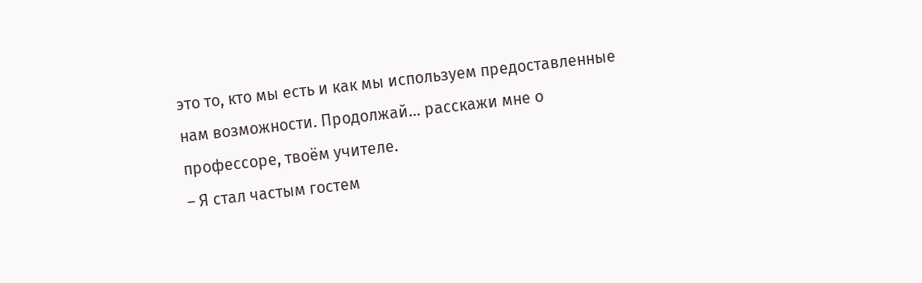это то, кто мы есть и как мы используем предоставленные нам возможности. Продолжай… расскажи мне о профессоре, твоём учителе.
– Я стал частым гостем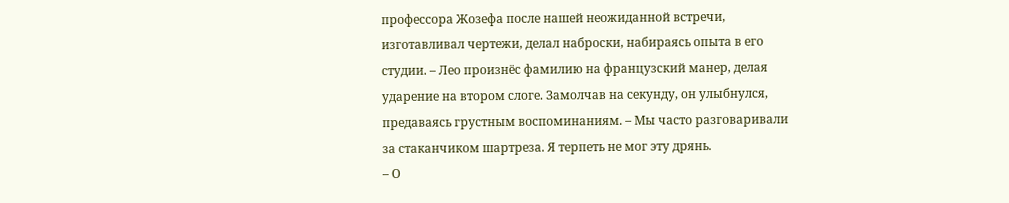профессора Жозефа после нашей неожиданной встречи, изготавливал чертежи, делал наброски, набираясь опыта в его студии. – Лео произнёс фамилию на французский манер, делая ударение на втором слоге. Замолчав на секунду, он улыбнулся, предаваясь грустным воспоминаниям. – Мы часто разговаривали за стаканчиком шартрезa. Я терпеть не мог эту дрянь.
– О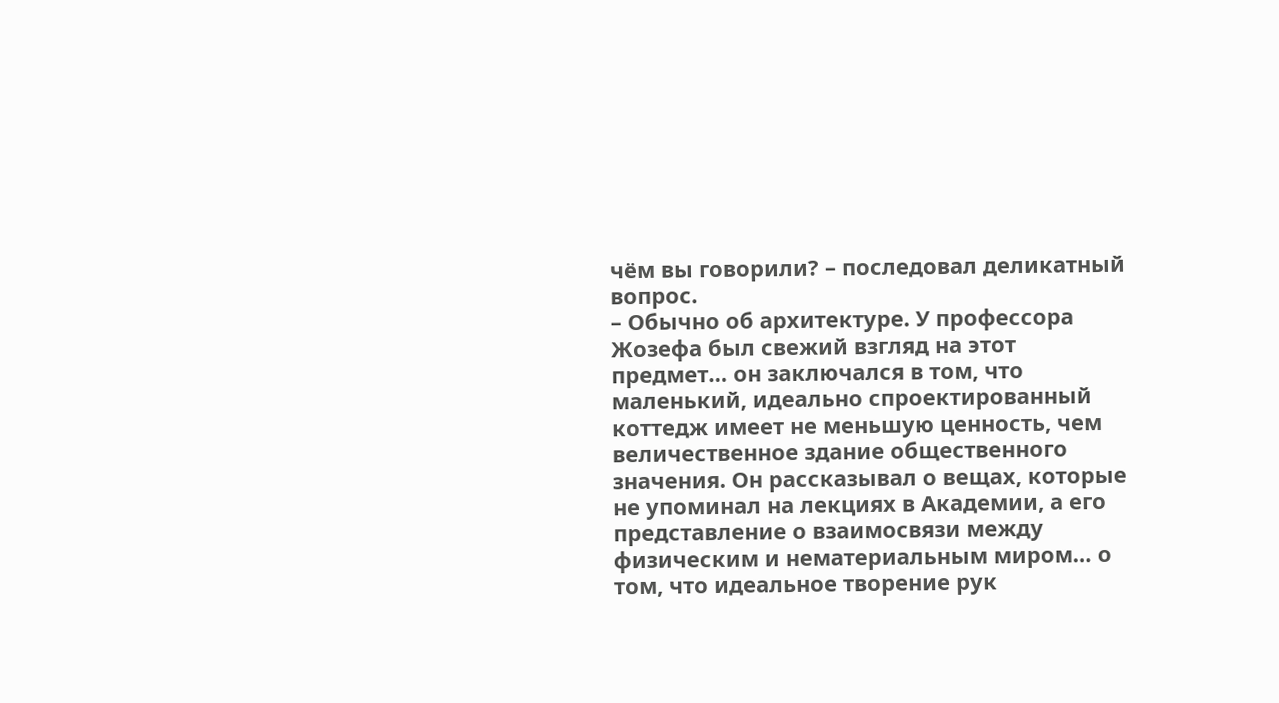чём вы говорили? – последовал деликатный вопрос.
– Обычно об архитектуре. У профессора Жозефа был свежий взгляд на этот предмет… он заключался в том, что маленький, идеально спроектированный коттедж имеет не меньшую ценность, чем величественное здание общественного значения. Он рассказывал о вещах, которые не упоминал на лекциях в Академии, а его представление о взаимосвязи между физическим и нематериальным миром… о том, что идеальное творение рук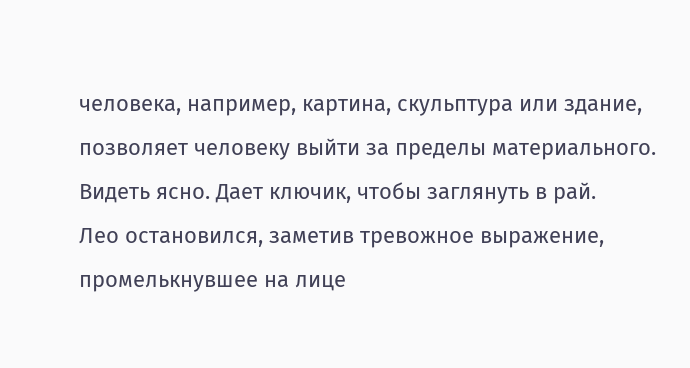человека, например, картина, скульптура или здание, позволяет человеку выйти за пределы материального. Видеть ясно. Дает ключик, чтобы заглянуть в рай.
Лео остановился, заметив тревожное выражение, промелькнувшее на лице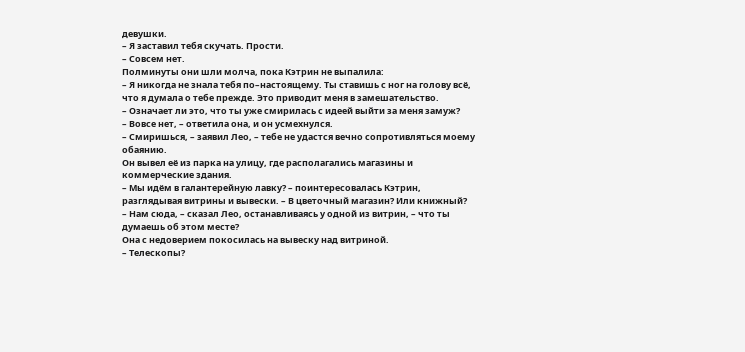девушки.
– Я заставил тебя скучать. Прости.
– Совсем нет.
Полминуты они шли молча, пока Кэтрин не выпалила:
– Я никогда не знала тебя по–настоящему. Ты ставишь с ног на голову всё, что я думала о тебе прежде. Это приводит меня в замешательство.
– Означает ли это, что ты уже смирилась с идеей выйти за меня замуж?
– Вовсе нет, – ответила она, и он усмехнулся.
– Смиришься, – заявил Лео, – тебе не удастся вечно сопротивляться моему обаянию.
Он вывел её из парка на улицу, где располагались магазины и коммерческие здания.
– Мы идём в галантерейную лавку? – поинтересовалась Кэтрин, разглядывая витрины и вывески. – В цветочный магазин? Или книжный?
– Нам сюда, – сказал Лео, останавливаясь у одной из витрин, – что ты думаешь об этом месте?
Она с недоверием покосилась на вывеску над витриной.
– Телескопы?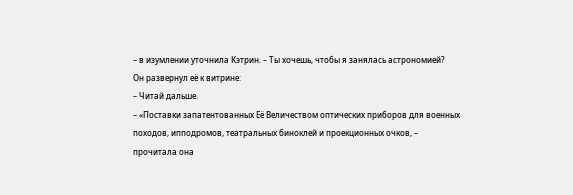– в изумлении уточнила Кэтрин. – Ты хочешь, чтобы я занялась астрономией?
Он развернул её к витрине:
– Читай дальше.
– «Поставки запатентованных Её Величеством оптических приборов для военных походов, ипподромов, театральных биноклей и проекционных очков, – прочитала она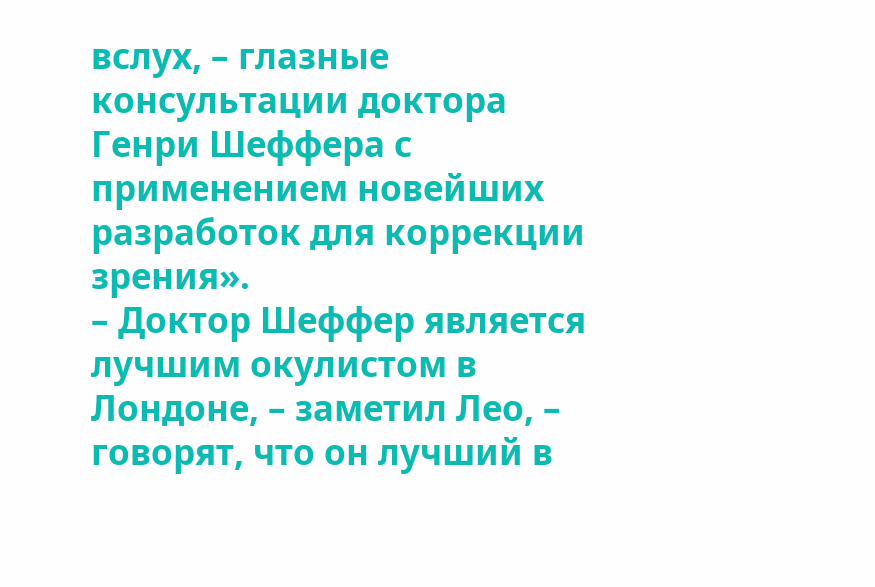вслух, – глазные консультации доктора Генри Шеффера с применением новейших разработок для коррекции зрения».
– Доктор Шеффер является лучшим окулистом в Лондоне, – заметил Лео, – говорят, что он лучший в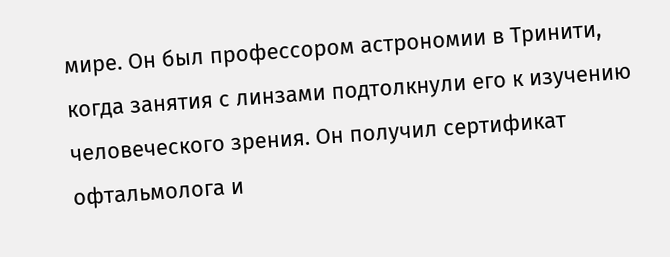мире. Он был профессором астрономии в Тринити, когда занятия с линзами подтолкнули его к изучению человеческого зрения. Он получил сертификат офтальмолога и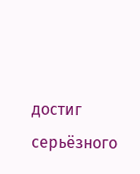достиг серьёзного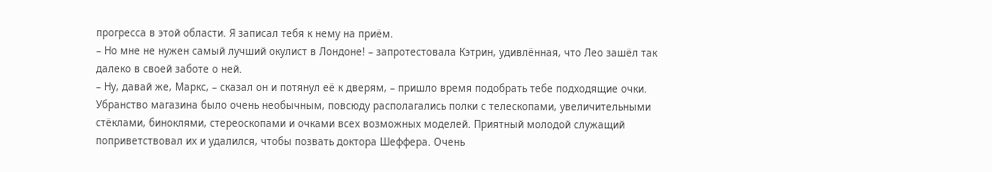прогресса в этой области. Я записал тебя к нему на приём.
– Но мне не нужен самый лучший окулист в Лондоне! – запротестовала Кэтрин, удивлённая, что Лео зашёл так далеко в своей заботе о ней.
– Ну, давай же, Маркс, – сказал он и потянул её к дверям, – пришло время подобрать тебе подходящие очки.
Убранство магазина было очень необычным, повсюду располагались полки с телескопами, увеличительными стёклами, биноклями, стереоскопами и очками всех возможных моделей. Приятный молодой служащий поприветствовал их и удалился, чтобы позвать доктора Шеффера. Очень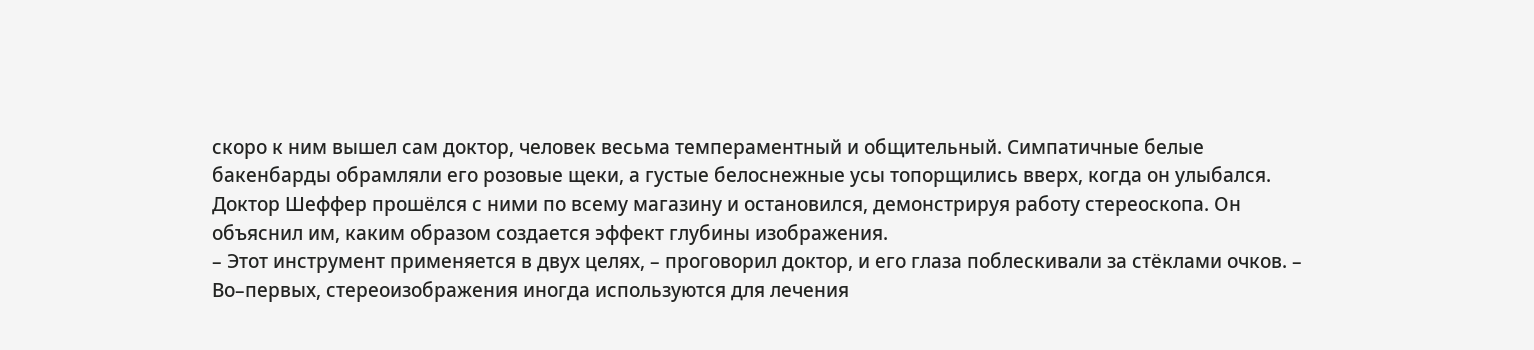скоро к ним вышел сам доктор, человек весьма темпераментный и общительный. Симпатичные белые бакенбарды обрамляли его розовые щеки, а густые белоснежные усы топорщились вверх, когда он улыбался.
Доктор Шеффер прошёлся с ними по всему магазину и остановился, демонстрируя работу стереоскопа. Он объяснил им, каким образом создается эффект глубины изображения.
– Этот инструмент применяется в двух целях, – проговорил доктор, и его глаза поблескивали за стёклами очков. – Во–первых, стереоизображения иногда используются для лечения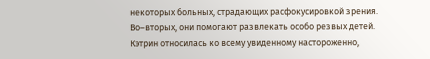некоторых больных, страдающих расфокусировкой зрения. Во–вторых, они помогают развлекать особо резвых детей.
Кэтрин относилась ко всему увиденному настороженно,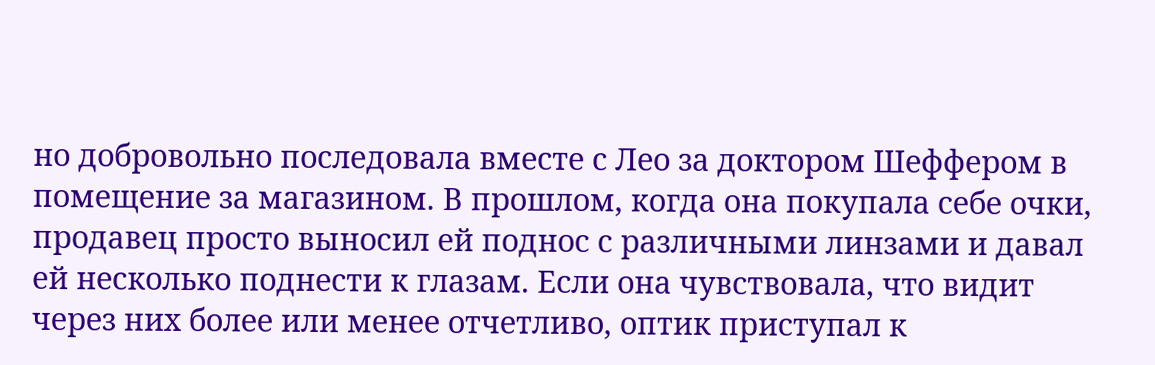но добровольно последовала вместе с Лео за доктором Шеффером в помещение за магазином. В прошлом, когда она покупала себе очки, продавец просто выносил ей поднос с различными линзами и давал ей несколько поднести к глазам. Если она чувствовала, что видит через них более или менее отчетливо, оптик приступал к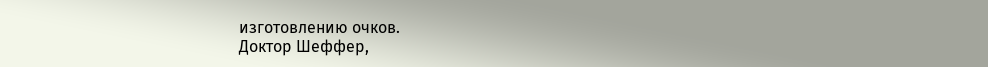изготовлению очков.
Доктор Шеффер,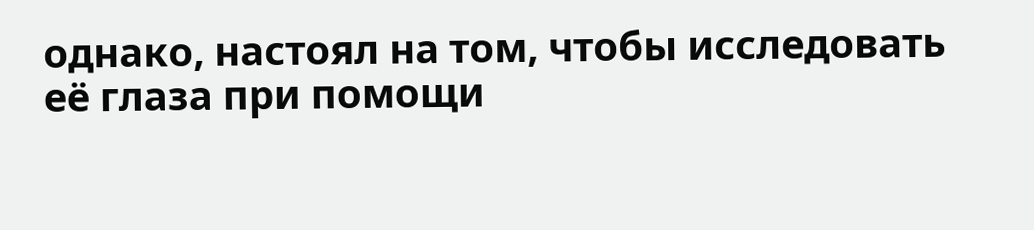однако, настоял на том, чтобы исследовать её глаза при помощи